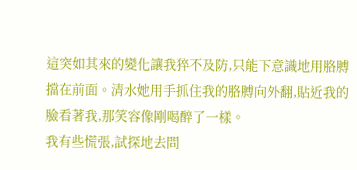這突如其來的變化讓我猝不及防,只能下意識地用胳膊擋在前面。清水她用手抓住我的胳膊向外翻,貼近我的臉看著我,那笑容像剛喝醉了一樣。
我有些慌張,試探地去問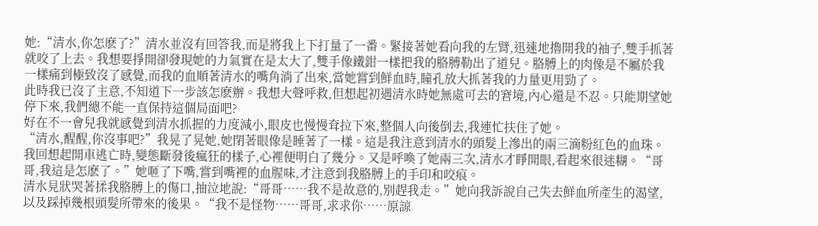她:“清水,你怎麽了?”清水並沒有回答我,而是將我上下打量了一番。緊接著她看向我的左臂,迅速地擼開我的袖子,雙手抓著就咬了上去。我想要掙開卻發現她的力氣實在是太大了,雙手像鐵鉗一樣把我的胳膊勒出了道兒。胳膊上的肉像是不屬於我一樣痛到極致沒了感覺,而我的血順著清水的嘴角淌了出來,當她嘗到鮮血時,瞳孔放大抓著我的力量更用勁了。
此時我已沒了主意,不知道下一步該怎麽辦。我想大聲呼救,但想起初遇清水時她無處可去的窘境,內心還是不忍。只能期望她停下來,我們總不能一直保持這個局面吧?
好在不一會兒我就感覺到清水抓握的力度減小,眼皮也慢慢耷拉下來,整個人向後倒去,我連忙扶住了她。
“清水,醒醒,你沒事吧?”我晃了晃她,她閉著眼像是睡著了一樣。這是我注意到清水的頭髮上滲出的兩三滴粉紅色的血珠。我回想起開車逃亡時,變態斷發後瘋狂的樣子,心裡便明白了幾分。又是呼喚了她兩三次,清水才睜開眼,看起來很迷糊。“哥哥,我這是怎麽了。”她咂了下嘴,嘗到嘴裡的血腥味,才注意到我胳膊上的手印和咬痕。
清水見狀哭著揉我胳膊上的傷口,抽泣地說:“哥哥……我不是故意的,別趕我走。”她向我訴說自己失去鮮血所產生的渴望,以及踩掉幾根頭髮所帶來的後果。“我不是怪物……哥哥,求求你……原諒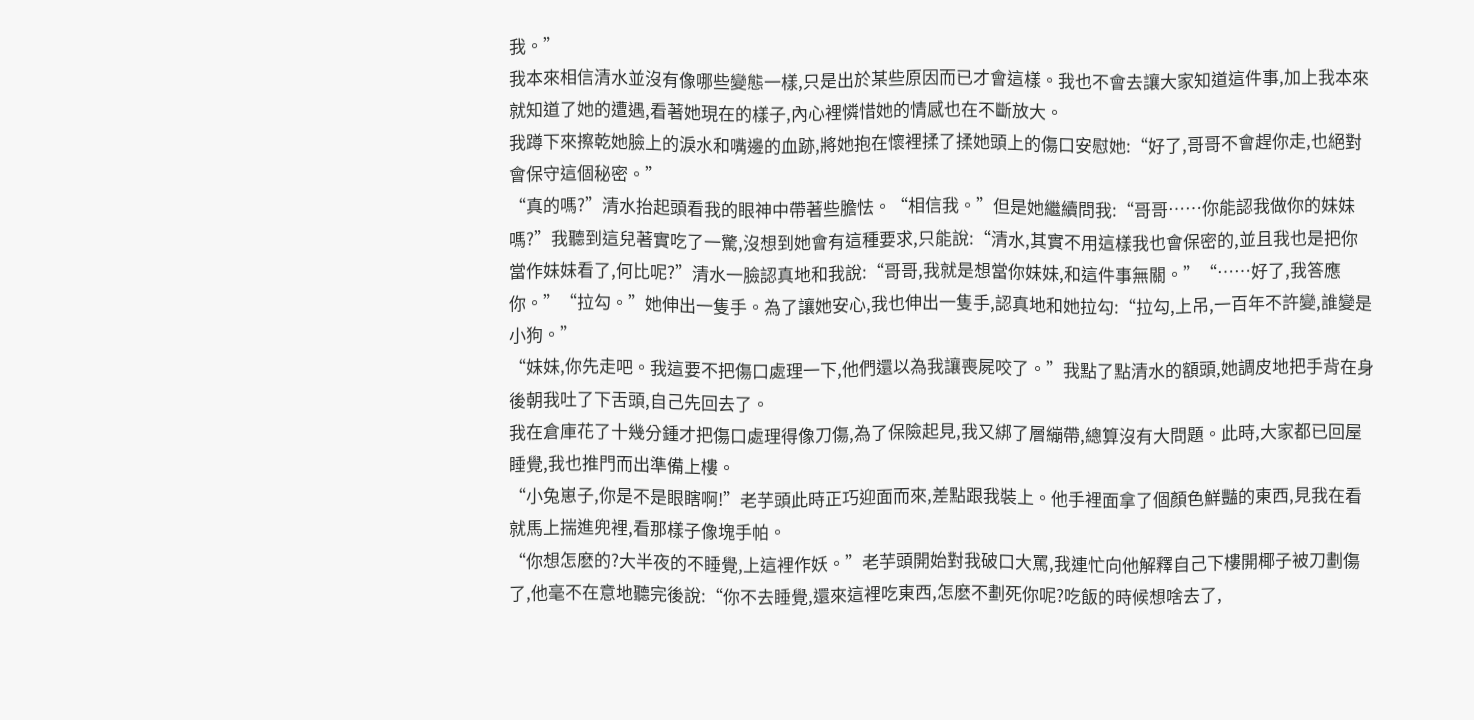我。”
我本來相信清水並沒有像哪些變態一樣,只是出於某些原因而已才會這樣。我也不會去讓大家知道這件事,加上我本來就知道了她的遭遇,看著她現在的樣子,內心裡憐惜她的情感也在不斷放大。
我蹲下來擦乾她臉上的淚水和嘴邊的血跡,將她抱在懷裡揉了揉她頭上的傷口安慰她:“好了,哥哥不會趕你走,也絕對會保守這個秘密。”
“真的嗎?”清水抬起頭看我的眼神中帶著些膽怯。“相信我。”但是她繼續問我:“哥哥……你能認我做你的妹妹嗎?”我聽到這兒著實吃了一驚,沒想到她會有這種要求,只能說:“清水,其實不用這樣我也會保密的,並且我也是把你當作妹妹看了,何比呢?”清水一臉認真地和我說:“哥哥,我就是想當你妹妹,和這件事無關。”“……好了,我答應你。”“拉勾。”她伸出一隻手。為了讓她安心,我也伸出一隻手,認真地和她拉勾:“拉勾,上吊,一百年不許變,誰變是小狗。”
“妹妹,你先走吧。我這要不把傷口處理一下,他們還以為我讓喪屍咬了。”我點了點清水的額頭,她調皮地把手背在身後朝我吐了下舌頭,自己先回去了。
我在倉庫花了十幾分鍾才把傷口處理得像刀傷,為了保險起見,我又綁了層繃帶,總算沒有大問題。此時,大家都已回屋睡覺,我也推門而出準備上樓。
“小兔崽子,你是不是眼瞎啊!”老芋頭此時正巧迎面而來,差點跟我裝上。他手裡面拿了個顏色鮮豔的東西,見我在看就馬上揣進兜裡,看那樣子像塊手帕。
“你想怎麽的?大半夜的不睡覺,上這裡作妖。”老芋頭開始對我破口大罵,我連忙向他解釋自己下樓開椰子被刀劃傷了,他毫不在意地聽完後說:“你不去睡覺,還來這裡吃東西,怎麽不劃死你呢?吃飯的時候想啥去了,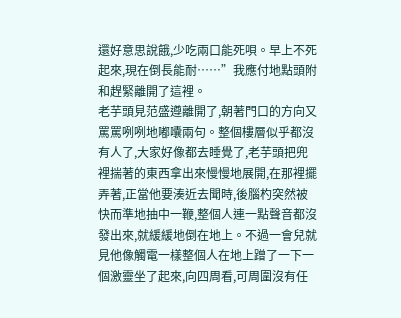還好意思說餓,少吃兩口能死唄。早上不死起來,現在倒長能耐……”我應付地點頭附和趕緊離開了這裡。
老芋頭見范盛遵離開了,朝著門口的方向又罵罵咧咧地嘟囔兩句。整個樓層似乎都沒有人了,大家好像都去睡覺了,老芋頭把兜裡揣著的東西拿出來慢慢地展開,在那裡擺弄著,正當他要湊近去聞時,後腦杓突然被快而準地抽中一鞭,整個人連一點聲音都沒發出來,就緩緩地倒在地上。不過一會兒就見他像觸電一樣整個人在地上蹭了一下一個激靈坐了起來,向四周看,可周圍沒有任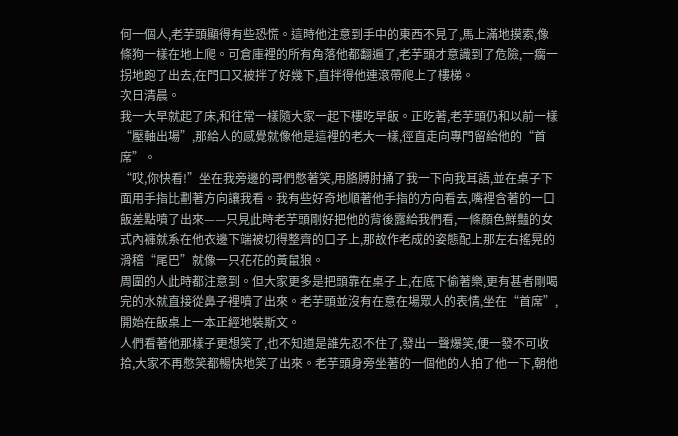何一個人,老芋頭顯得有些恐慌。這時他注意到手中的東西不見了,馬上滿地摸索,像條狗一樣在地上爬。可倉庫裡的所有角落他都翻遍了,老芋頭才意識到了危險,一瘸一拐地跑了出去,在門口又被拌了好幾下,直拌得他連滾帶爬上了樓梯。
次日清晨。
我一大早就起了床,和往常一樣隨大家一起下樓吃早飯。正吃著,老芋頭仍和以前一樣“壓軸出場”,那給人的感覺就像他是這裡的老大一樣,徑直走向專門留給他的“首席”。
“哎,你快看!”坐在我旁邊的哥們憋著笑,用胳膊肘捅了我一下向我耳語,並在桌子下面用手指比劃著方向讓我看。我有些好奇地順著他手指的方向看去,嘴裡含著的一口飯差點噴了出來——只見此時老芋頭剛好把他的背後露給我們看,一條顏色鮮豔的女式內褲就系在他衣邊下端被切得整齊的口子上,那故作老成的姿態配上那左右搖晃的滑稽“尾巴”就像一只花花的黃鼠狼。
周圍的人此時都注意到。但大家更多是把頭靠在桌子上,在底下偷著樂,更有甚者剛喝完的水就直接從鼻子裡噴了出來。老芋頭並沒有在意在場眾人的表情,坐在“首席”,開始在飯桌上一本正經地裝斯文。
人們看著他那樣子更想笑了,也不知道是誰先忍不住了,發出一聲爆笑,便一發不可收拾,大家不再憋笑都暢快地笑了出來。老芋頭身旁坐著的一個他的人拍了他一下,朝他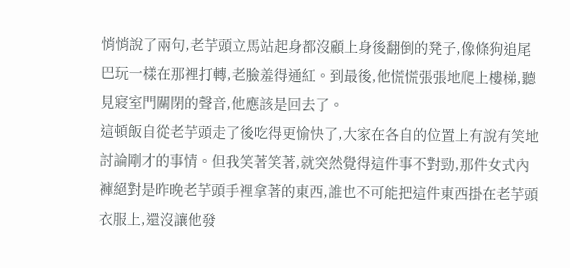悄悄說了兩句,老芋頭立馬站起身都沒顧上身後翻倒的凳子,像條狗追尾巴玩一樣在那裡打轉,老臉羞得通紅。到最後,他慌慌張張地爬上樓梯,聽見寢室門關閉的聲音,他應該是回去了。
這頓飯自從老芋頭走了後吃得更愉快了,大家在各自的位置上有說有笑地討論剛才的事情。但我笑著笑著,就突然覺得這件事不對勁,那件女式內褲絕對是昨晚老芋頭手裡拿著的東西,誰也不可能把這件東西掛在老芋頭衣服上,還沒讓他發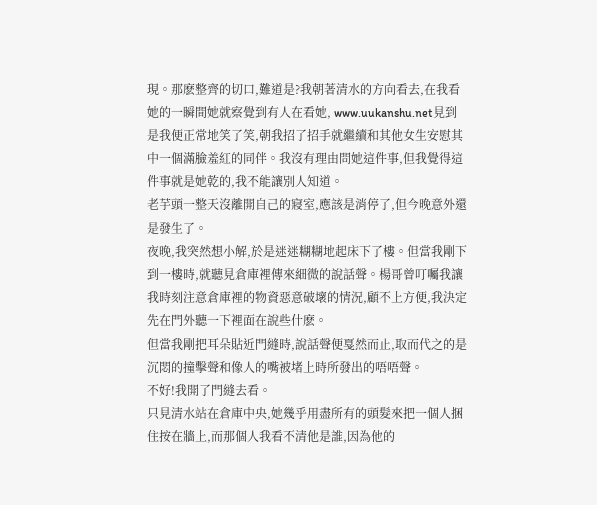現。那麽整齊的切口,難道是?我朝著清水的方向看去,在我看她的一瞬間她就察覺到有人在看她, www.uukanshu.net見到是我便正常地笑了笑,朝我招了招手就繼續和其他女生安慰其中一個滿臉羞紅的同伴。我沒有理由問她這件事,但我覺得這件事就是她乾的,我不能讓別人知道。
老芋頭一整天沒離開自己的寢室,應該是消停了,但今晚意外還是發生了。
夜晚,我突然想小解,於是迷迷糊糊地起床下了樓。但當我剛下到一樓時,就聽見倉庫裡傳來細微的說話聲。楊哥曾叮囑我讓我時刻注意倉庫裡的物資惡意破壞的情況,顧不上方便,我決定先在門外聽一下裡面在說些什麽。
但當我剛把耳朵貼近門縫時,說話聲便戛然而止,取而代之的是沉悶的撞擊聲和像人的嘴被堵上時所發出的唔唔聲。
不好!我開了門縫去看。
只見清水站在倉庫中央,她幾乎用盡所有的頭髮來把一個人捆住按在牆上,而那個人我看不清他是誰,因為他的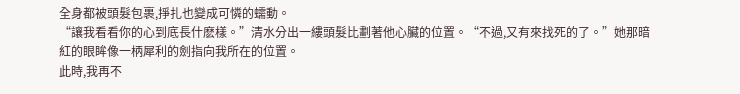全身都被頭髮包裹,掙扎也變成可憐的蠕動。
“讓我看看你的心到底長什麽樣。”清水分出一縷頭髮比劃著他心臟的位置。“不過,又有來找死的了。”她那暗紅的眼眸像一柄犀利的劍指向我所在的位置。
此時,我再不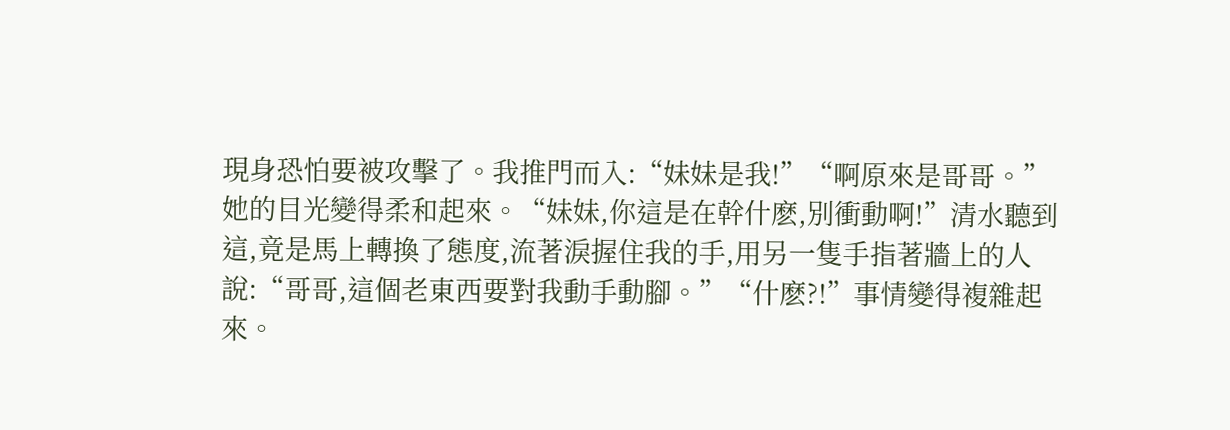現身恐怕要被攻擊了。我推門而入:“妹妹是我!”“啊原來是哥哥。”她的目光變得柔和起來。“妹妹,你這是在幹什麽,別衝動啊!”清水聽到這,竟是馬上轉換了態度,流著淚握住我的手,用另一隻手指著牆上的人說:“哥哥,這個老東西要對我動手動腳。”“什麽?!”事情變得複雜起來。